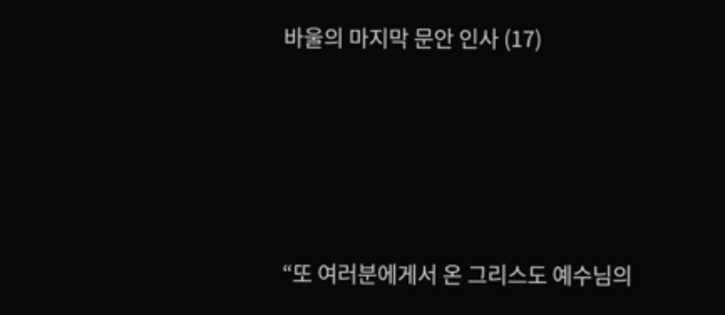바울의 마지막 문안 인사 (17)





“또 여러분에게서 온 그리스도 예수님의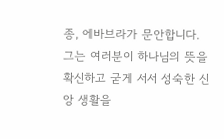종, 에바브라가 문안합니다.  그는 여러분이 하나님의 뜻을 확신하고 굳게 서서 성숙한 신앙 생활을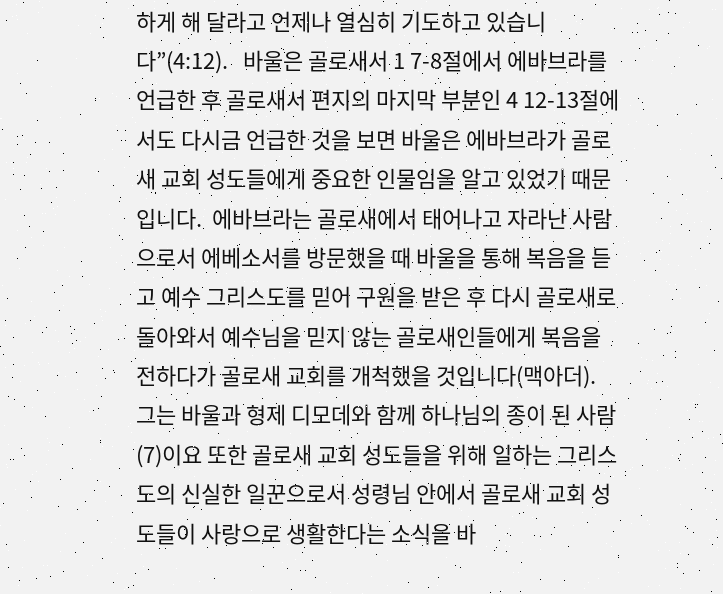하게 해 달라고 언제나 열심히 기도하고 있습니다”(4:12).   바울은 골로새서 1 7-8절에서 에바브라를 언급한 후 골로새서 편지의 마지막 부분인 4 12-13절에서도 다시금 언급한 것을 보면 바울은 에바브라가 골로새 교회 성도들에게 중요한 인물임을 알고 있었기 때문입니다.  에바브라는 골로새에서 태어나고 자라난 사람으로서 에베소서를 방문했을 때 바울을 통해 복음을 듣고 예수 그리스도를 믿어 구원을 받은 후 다시 골로새로 돌아와서 예수님을 믿지 않는 골로새인들에게 복음을 전하다가 골로새 교회를 개척했을 것입니다(맥아더).  그는 바울과 형제 디모데와 함께 하나님의 종이 된 사람(7)이요 또한 골로새 교회 성도들을 위해 일하는 그리스도의 신실한 일꾼으로서 성령님 안에서 골로새 교회 성도들이 사랑으로 생활한다는 소식을 바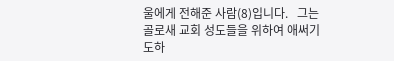울에게 전해준 사람(8)입니다.   그는 골로새 교회 성도들을 위하여 애써기도하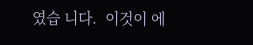였습 니다.  이것이 에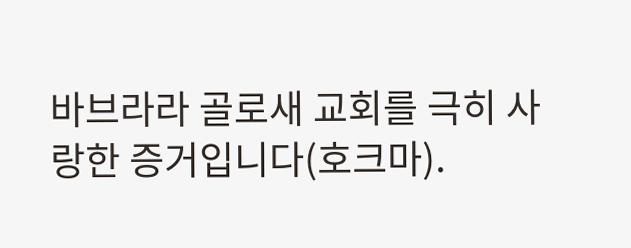바브라라 골로새 교회를 극히 사랑한 증거입니다(호크마).